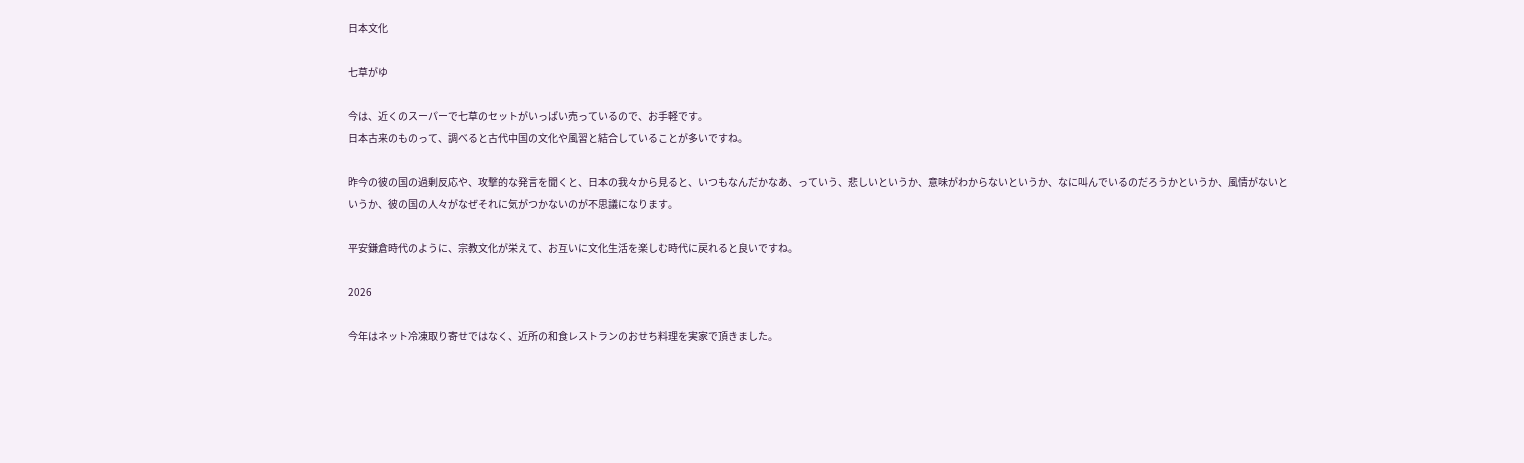日本文化

七草がゆ

今は、近くのスーパーで七草のセットがいっぱい売っているので、お手軽です。
日本古来のものって、調べると古代中国の文化や風習と結合していることが多いですね。

昨今の彼の国の過剰反応や、攻撃的な発言を聞くと、日本の我々から見ると、いつもなんだかなあ、っていう、悲しいというか、意味がわからないというか、なに叫んでいるのだろうかというか、風情がないというか、彼の国の人々がなぜそれに気がつかないのが不思議になります。

平安鎌倉時代のように、宗教文化が栄えて、お互いに文化生活を楽しむ時代に戻れると良いですね。

2026

今年はネット冷凍取り寄せではなく、近所の和食レストランのおせち料理を実家で頂きました。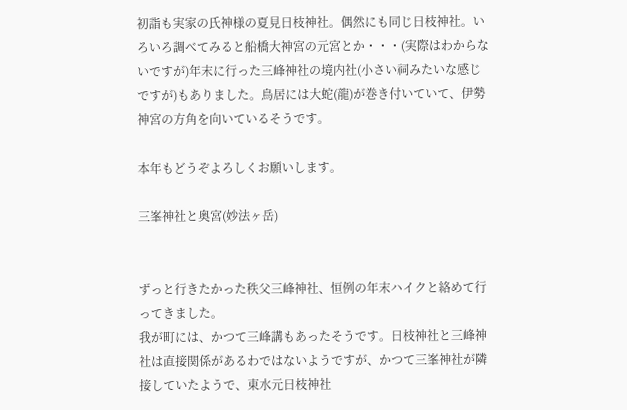初詣も実家の氏神様の夏見日枝神社。偶然にも同じ日枝神社。いろいろ調べてみると船橋大神宮の元宮とか・・・(実際はわからないですが)年末に行った三峰神社の境内社(小さい祠みたいな感じですが)もありました。鳥居には大蛇(龍)が巻き付いていて、伊勢神宮の方角を向いているそうです。

本年もどうぞよろしくお願いします。

三峯神社と奥宮(妙法ヶ岳)


ずっと行きたかった秩父三峰神社、恒例の年末ハイクと絡めて行ってきました。
我が町には、かつて三峰講もあったそうです。日枝神社と三峰神社は直接関係があるわではないようですが、かつて三峯神社が隣接していたようで、東水元日枝神社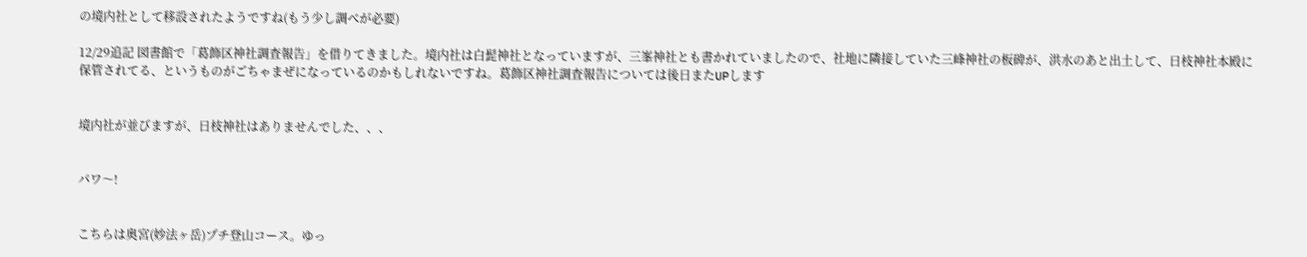の境内社として移設されたようですね(もう少し調べが必要)

12/29追記 図書館で「葛飾区神社調査報告」を借りてきました。境内社は白髭神社となっていますが、三峯神社とも書かれていましたので、社地に隣接していた三峰神社の板碑が、洪水のあと出土して、日枝神社本殿に保管されてる、というものがごちゃまぜになっているのかもしれないですね。葛飾区神社調査報告については後日またUPします


境内社が並びますが、日枝神社はありませんでした、、、


パワ〜!


こちらは奥宮(妙法ヶ岳)プチ登山コース。ゆっ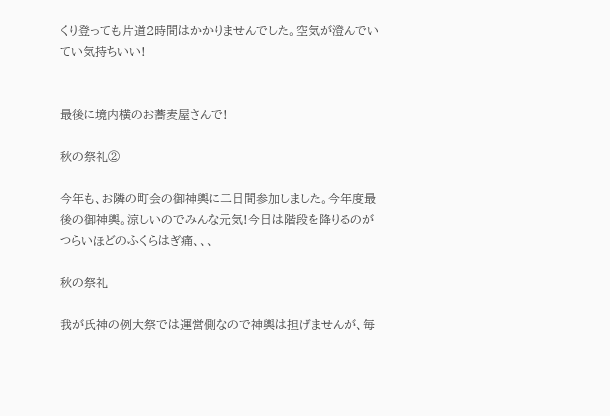くり登っても片道2時間はかかりませんでした。空気が澄んでいてい気持ちいい!


最後に境内横のお蕎麦屋さんで!

秋の祭礼②

今年も、お隣の町会の御神輿に二日間参加しました。今年度最後の御神輿。涼しいのでみんな元気!今日は階段を降りるのがつらいほどのふくらはぎ痛、、、

秋の祭礼

我が氏神の例大祭では運営側なので神輿は担げませんが、毎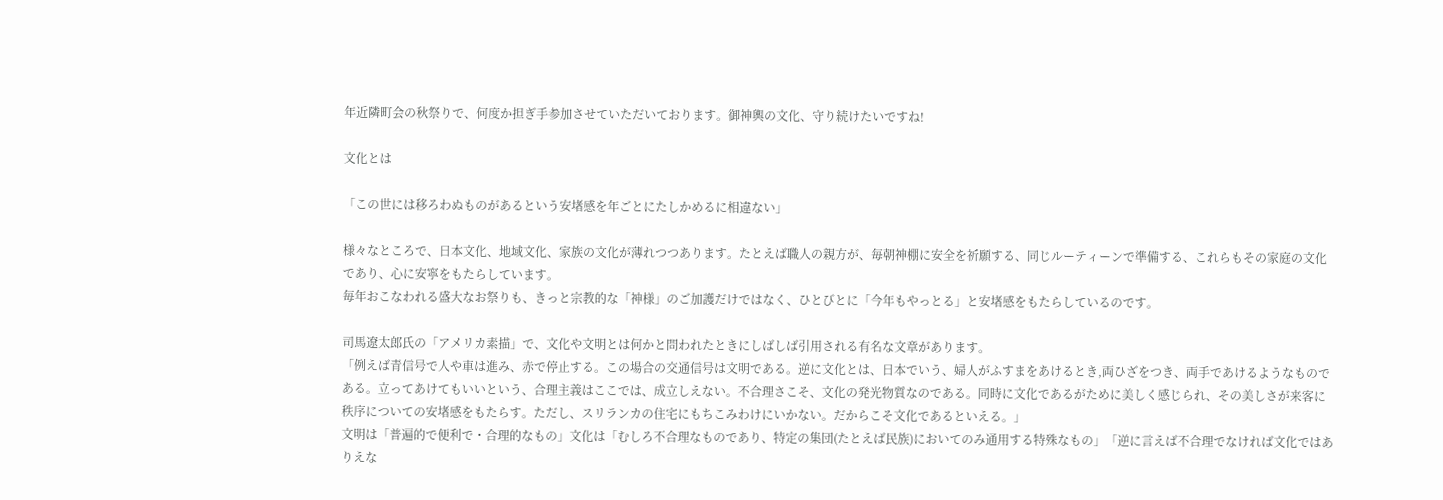年近隣町会の秋祭りで、何度か担ぎ手参加させていただいております。御神輿の文化、守り続けたいですね!

文化とは

「この世には移ろわぬものがあるという安堵感を年ごとにたしかめるに相違ない」

様々なところで、日本文化、地域文化、家族の文化が薄れつつあります。たとえば職人の親方が、毎朝神棚に安全を祈願する、同じルーティーンで準備する、これらもその家庭の文化であり、心に安寧をもたらしています。
毎年おこなわれる盛大なお祭りも、きっと宗教的な「神様」のご加護だけではなく、ひとびとに「今年もやっとる」と安堵感をもたらしているのです。

司馬遼太郎氏の「アメリカ素描」で、文化や文明とは何かと問われたときにしばしば引用される有名な文章があります。
「例えば青信号で人や車は進み、赤で停止する。この場合の交通信号は文明である。逆に文化とは、日本でいう、婦人がふすまをあけるとき,両ひざをつき、両手であけるようなものである。立ってあけてもいいという、合理主義はここでは、成立しえない。不合理さこそ、文化の発光物質なのである。同時に文化であるがために美しく感じられ、その美しさが来客に秩序についての安堵感をもたらす。ただし、スリランカの住宅にもちこみわけにいかない。だからこそ文化であるといえる。」
文明は「普遍的で便利で・合理的なもの」文化は「むしろ不合理なものであり、特定の集団(たとえば民族)においてのみ通用する特殊なもの」「逆に言えば不合理でなければ文化ではありえな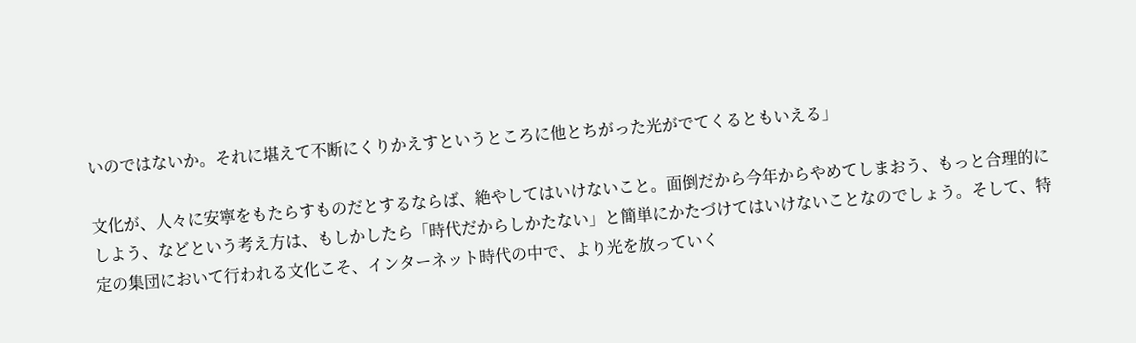いのではないか。それに堪えて不断にくりかえすというところに他とちがった光がでてくるともいえる」

文化が、人々に安寧をもたらすものだとするならば、絶やしてはいけないこと。面倒だから今年からやめてしまおう、もっと合理的にしよう、などという考え方は、もしかしたら「時代だからしかたない」と簡単にかたづけてはいけないことなのでしょう。そして、特定の集団において行われる文化こそ、インターネット時代の中で、より光を放っていく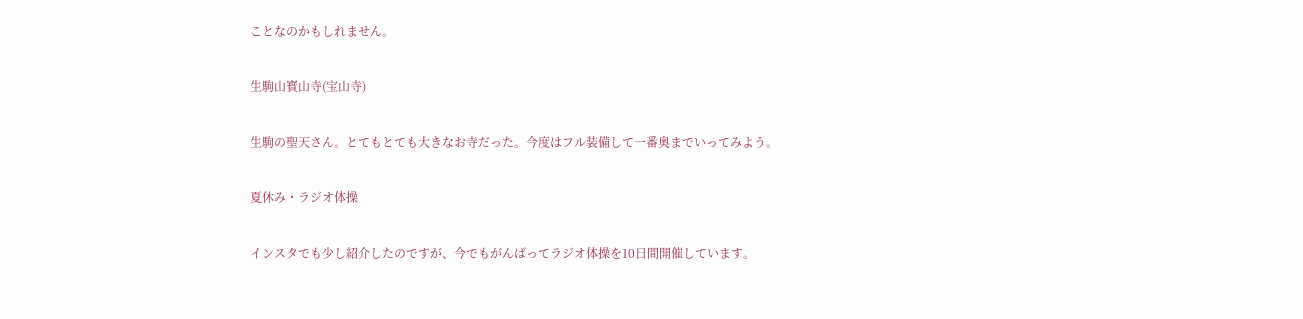ことなのかもしれません。

生駒山寳山寺(宝山寺)

生駒の聖天さん。とてもとても大きなお寺だった。今度はフル装備して一番奥までいってみよう。

夏休み・ラジオ体操

インスタでも少し紹介したのですが、今でもがんばってラジオ体操を10日間開催しています。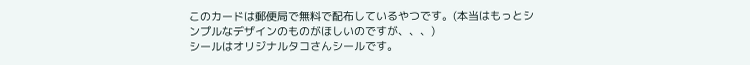このカードは郵便局で無料で配布しているやつです。(本当はもっとシンプルなデザインのものがほしいのですが、、、)
シールはオリジナルタコさんシールです。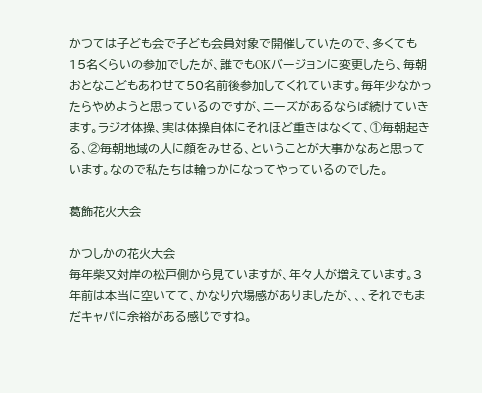かつては子ども会で子ども会員対象で開催していたので、多くても15名くらいの参加でしたが、誰でもOKバージョンに変更したら、毎朝おとなこどもあわせて50名前後参加してくれています。毎年少なかったらやめようと思っているのですが、ニーズがあるならば続けていきます。ラジオ体操、実は体操自体にそれほど重きはなくて、①毎朝起きる、②毎朝地域の人に顔をみせる、ということが大事かなあと思っています。なので私たちは輪っかになってやっているのでした。

葛飾花火大会

かつしかの花火大会
毎年柴又対岸の松戸側から見ていますが、年々人が増えています。3年前は本当に空いてて、かなり穴場感がありましたが、、、それでもまだキャパに余裕がある感じですね。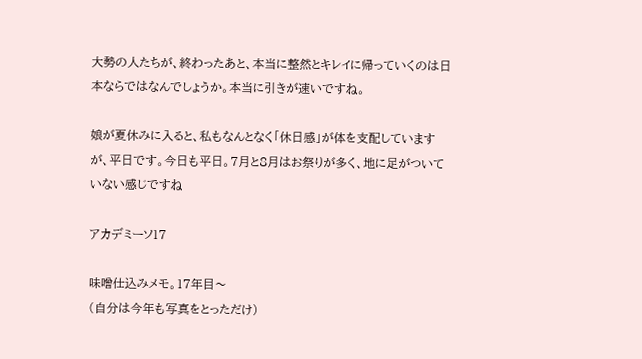大勢の人たちが、終わったあと、本当に整然とキレイに帰っていくのは日本ならではなんでしょうか。本当に引きが速いですね。

娘が夏休みに入ると、私もなんとなく「休日感」が体を支配していますが、平日です。今日も平日。7月と8月はお祭りが多く、地に足がついていない感じですね

アカデミーソ17

味噌仕込みメモ。17年目〜
(自分は今年も写真をとっただけ)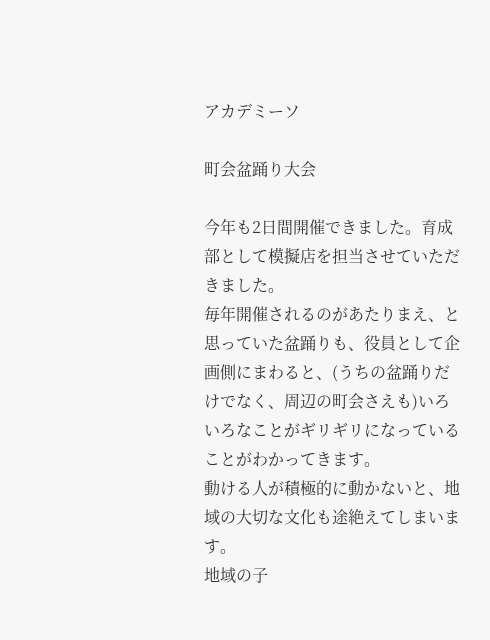アカデミーソ

町会盆踊り大会

今年も2日間開催できました。育成部として模擬店を担当させていただきました。
毎年開催されるのがあたりまえ、と思っていた盆踊りも、役員として企画側にまわると、(うちの盆踊りだけでなく、周辺の町会さえも)いろいろなことがギリギリになっていることがわかってきます。
動ける人が積極的に動かないと、地域の大切な文化も途絶えてしまいます。
地域の子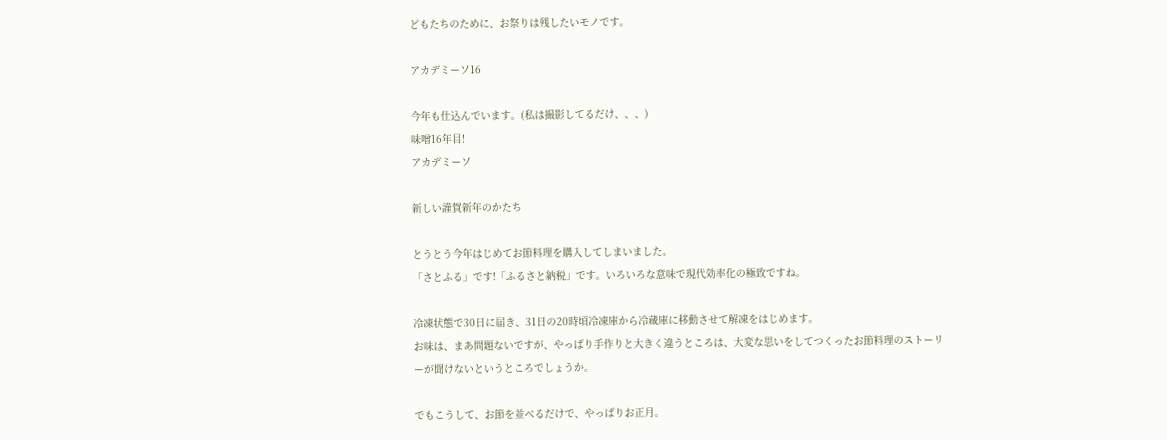どもたちのために、お祭りは残したいモノです。

アカデミーソ16

今年も仕込んでいます。(私は撮影してるだけ、、、)
味噌16年目!
アカデミーソ

新しい謹賀新年のかたち

とうとう今年はじめてお節料理を購入してしまいました。
「さとふる」です!「ふるさと納税」です。いろいろな意味で現代効率化の極致ですね。

冷凍状態で30日に届き、31日の20時頃冷凍庫から冷蔵庫に移動させて解凍をはじめます。
お味は、まあ問題ないですが、やっぱり手作りと大きく違うところは、大変な思いをしてつくったお節料理のストーリーが聞けないというところでしょうか。

でもこうして、お節を並べるだけで、やっぱりお正月。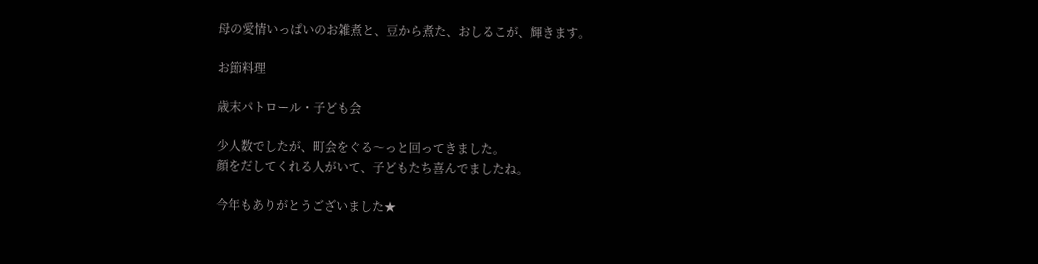母の愛情いっぱいのお雑煮と、豆から煮た、おしるこが、輝きます。

お節料理

歳末パトロール・子ども会

少人数でしたが、町会をぐる〜っと回ってきました。
顔をだしてくれる人がいて、子どもたち喜んでましたね。

今年もありがとうございました★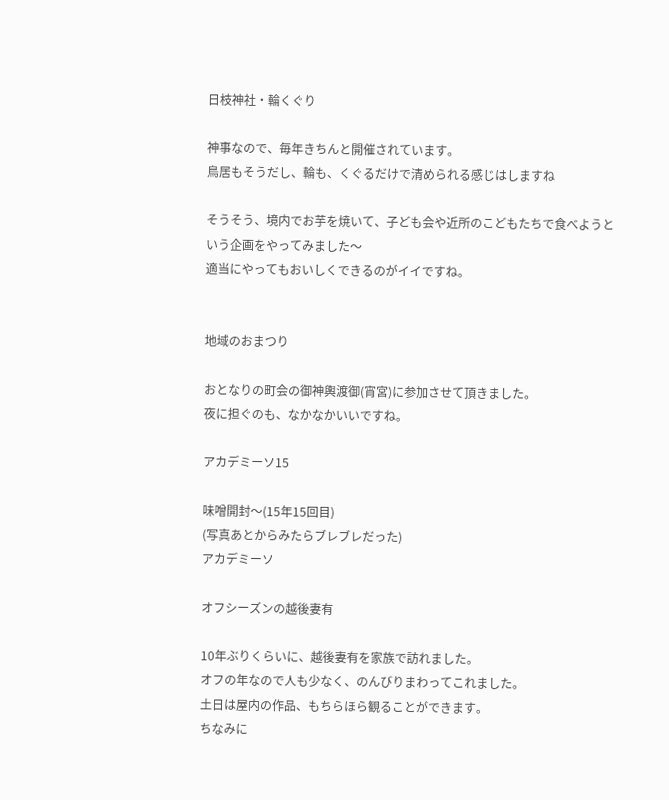日枝神社・輪くぐり

神事なので、毎年きちんと開催されています。
鳥居もそうだし、輪も、くぐるだけで清められる感じはしますね

そうそう、境内でお芋を焼いて、子ども会や近所のこどもたちで食べようという企画をやってみました〜
適当にやってもおいしくできるのがイイですね。


地域のおまつり

おとなりの町会の御神輿渡御(宵宮)に参加させて頂きました。
夜に担ぐのも、なかなかいいですね。

アカデミーソ15

味噌開封〜(15年15回目)
(写真あとからみたらブレブレだった)
アカデミーソ

オフシーズンの越後妻有

10年ぶりくらいに、越後妻有を家族で訪れました。
オフの年なので人も少なく、のんびりまわってこれました。
土日は屋内の作品、もちらほら観ることができます。
ちなみに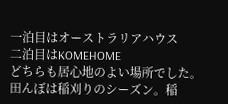一泊目はオーストラリアハウス
二泊目はKOMEHOME
どちらも居心地のよい場所でした。
田んぼは稲刈りのシーズン。稲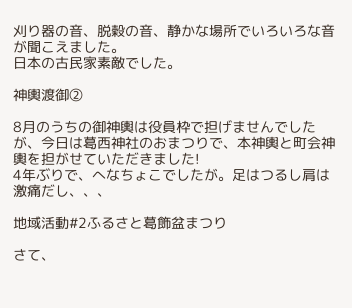刈り器の音、脱穀の音、静かな場所でいろいろな音が聞こえました。
日本の古民家素敵でした。

神輿渡御②

8月のうちの御神輿は役員枠で担げませんでしたが、今日は葛西神社のおまつりで、本神輿と町会神輿を担がせていただきました!
4年ぶりで、へなちょこでしたが。足はつるし肩は激痛だし、、、

地域活動#2ふるさと葛飾盆まつり

さて、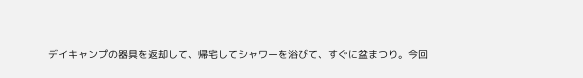デイキャンプの器具を返却して、帰宅してシャワーを浴びて、すぐに盆まつり。今回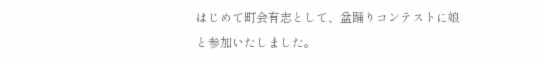はじめて町会有志として、盆踊りコンテストに娘と参加いたしました。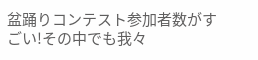盆踊りコンテスト参加者数がすごい!その中でも我々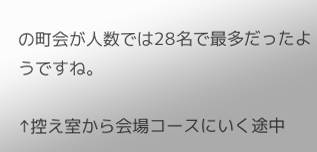の町会が人数では28名で最多だったようですね。

↑控え室から会場コースにいく途中